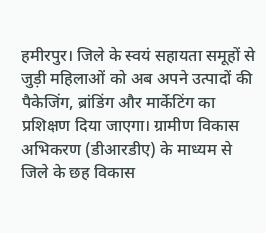हमीरपुर। जिले के स्वयं सहायता समूहों से जुड़ी महिलाओं को अब अपने उत्पादों की पैकेजिंग, ब्रांडिंग और मार्केटिंग का प्रशिक्षण दिया जाएगा। ग्रामीण विकास अभिकरण (डीआरडीए) के माध्यम से जिले के छह विकास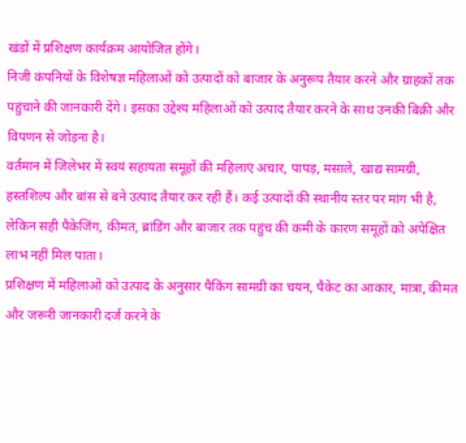खंडों में प्रशिक्षण कार्यक्रम आयोजित होंगे।
निजी कंपनियों के विशेषज्ञ महिलाओं को उत्पादों को बाजार के अनुरूप तैयार करने और ग्राहकों तक पहुंचाने की जानकारी देंगे। इसका उद्देश्य महिलाओं को उत्पाद तैयार करने के साथ उनकी बिक्री और विपणन से जोड़ना है।
वर्तमान में जिलेभर में स्वयं सहायता समूहों की महिलाएं अचार, पापड़, मसाले, खाद्य सामग्री, हस्तशिल्प और बांस से बने उत्पाद तैयार कर रही हैं। कई उत्पादों की स्थानीय स्तर पर मांग भी है, लेकिन सही पैकेजिंग, कीमत, ब्रांडिंग और बाजार तक पहुंच की कमी के कारण समूहों को अपेक्षित लाभ नहीं मिल पाता।
प्रशिक्षण में महिलाओं को उत्पाद के अनुसार पैकिंग सामग्री का चयन, पैकेट का आकार, मात्रा, कीमत और जरूरी जानकारी दर्ज करने के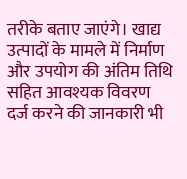तरीके बताए जाएंगे। खाद्य उत्पादों के मामले में निर्माण और उपयोग की अंतिम तिथि सहित आवश्यक विवरण दर्ज करने की जानकारी भी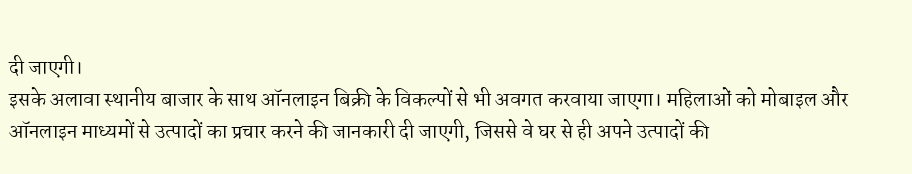दी जाएगी।
इसके अलावा स्थानीय बाजार के साथ ऑनलाइन बिक्री के विकल्पों से भी अवगत करवाया जाएगा। महिलाओं को मोबाइल और ऑनलाइन माध्यमों से उत्पादों का प्रचार करने की जानकारी दी जाएगी, जिससे वे घर से ही अपने उत्पादों की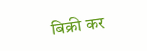बिक्री कर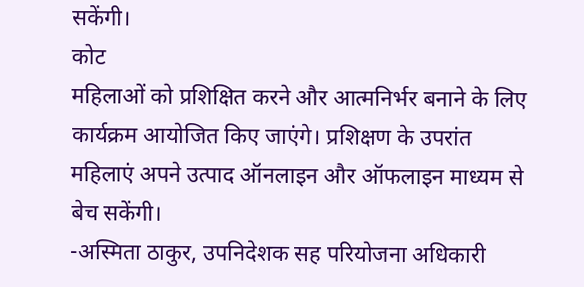सकेंगी।
कोट
महिलाओं को प्रशिक्षित करने और आत्मनिर्भर बनाने के लिए कार्यक्रम आयोजित किए जाएंगे। प्रशिक्षण के उपरांत महिलाएं अपने उत्पाद ऑनलाइन और ऑफलाइन माध्यम से बेच सकेंगी।
-अस्मिता ठाकुर, उपनिदेशक सह परियोजना अधिकारी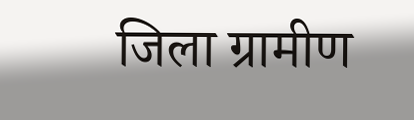जिला ग्रामीण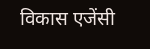विकास एजेंसी